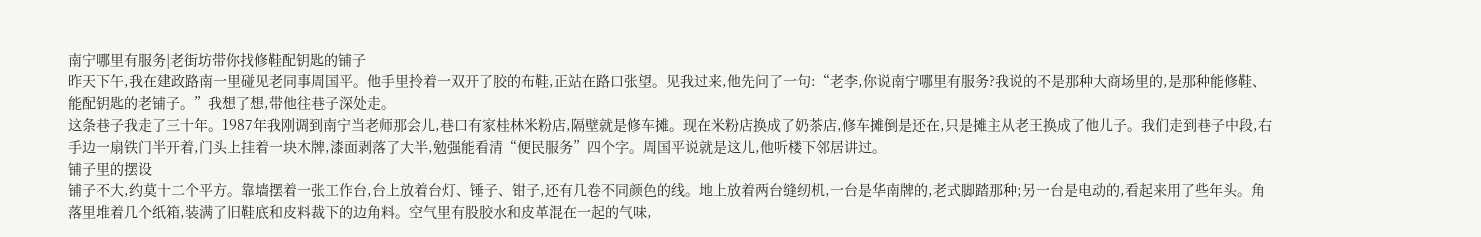南宁哪里有服务|老街坊带你找修鞋配钥匙的铺子
昨天下午,我在建政路南一里碰见老同事周国平。他手里拎着一双开了胶的布鞋,正站在路口张望。见我过来,他先问了一句:“老李,你说南宁哪里有服务?我说的不是那种大商场里的,是那种能修鞋、能配钥匙的老铺子。”我想了想,带他往巷子深处走。
这条巷子我走了三十年。1987年我刚调到南宁当老师那会儿,巷口有家桂林米粉店,隔壁就是修车摊。现在米粉店换成了奶茶店,修车摊倒是还在,只是摊主从老王换成了他儿子。我们走到巷子中段,右手边一扇铁门半开着,门头上挂着一块木牌,漆面剥落了大半,勉强能看清“便民服务”四个字。周国平说就是这儿,他听楼下邻居讲过。
铺子里的摆设
铺子不大,约莫十二个平方。靠墙摆着一张工作台,台上放着台灯、锤子、钳子,还有几卷不同颜色的线。地上放着两台缝纫机,一台是华南牌的,老式脚踏那种;另一台是电动的,看起来用了些年头。角落里堆着几个纸箱,装满了旧鞋底和皮料裁下的边角料。空气里有股胶水和皮革混在一起的气味,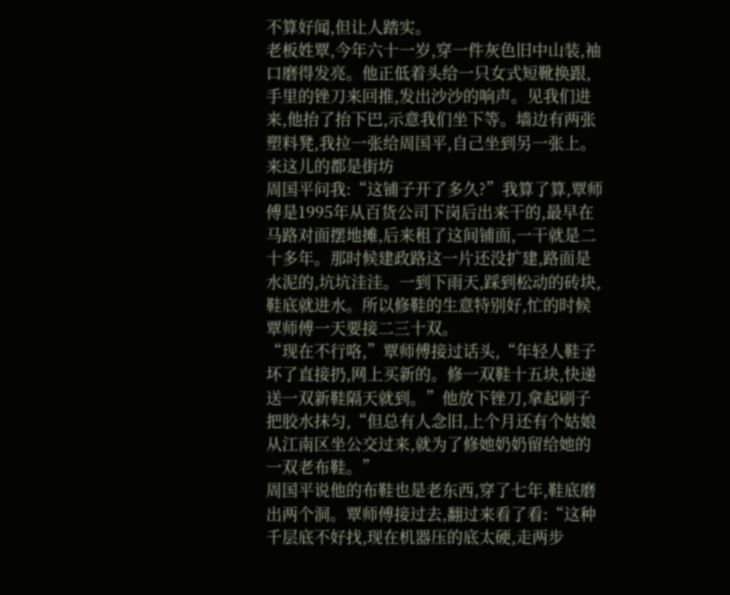不算好闻,但让人踏实。
老板姓覃,今年六十一岁,穿一件灰色旧中山装,袖口磨得发亮。他正低着头给一只女式短靴换跟,手里的锉刀来回推,发出沙沙的响声。见我们进来,他抬了抬下巴,示意我们坐下等。墙边有两张塑料凳,我拉一张给周国平,自己坐到另一张上。
来这儿的都是街坊
周国平问我:“这铺子开了多久?”我算了算,覃师傅是1995年从百货公司下岗后出来干的,最早在马路对面摆地摊,后来租了这间铺面,一干就是二十多年。那时候建政路这一片还没扩建,路面是水泥的,坑坑洼洼。一到下雨天,踩到松动的砖块,鞋底就进水。所以修鞋的生意特别好,忙的时候覃师傅一天要接二三十双。
“现在不行咯,”覃师傅接过话头,“年轻人鞋子坏了直接扔,网上买新的。修一双鞋十五块,快递送一双新鞋隔天就到。”他放下锉刀,拿起刷子把胶水抹匀,“但总有人念旧,上个月还有个姑娘从江南区坐公交过来,就为了修她奶奶留给她的一双老布鞋。”
周国平说他的布鞋也是老东西,穿了七年,鞋底磨出两个洞。覃师傅接过去,翻过来看了看:“这种千层底不好找,现在机器压的底太硬,走两步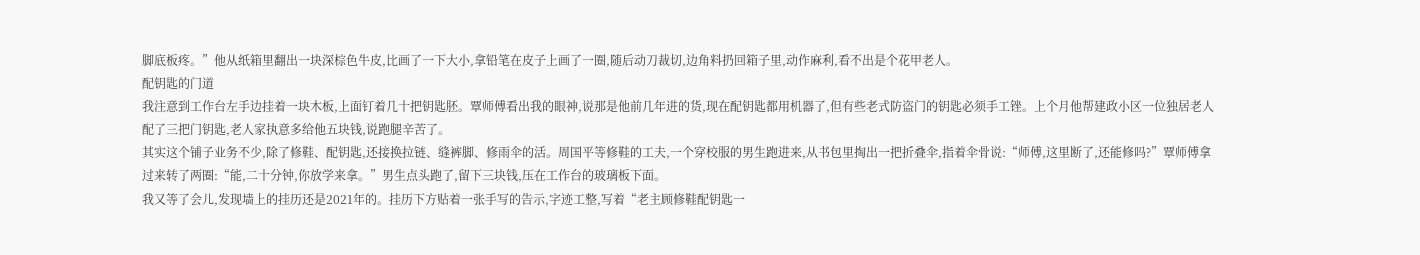脚底板疼。”他从纸箱里翻出一块深棕色牛皮,比画了一下大小,拿铅笔在皮子上画了一圈,随后动刀裁切,边角料扔回箱子里,动作麻利,看不出是个花甲老人。
配钥匙的门道
我注意到工作台左手边挂着一块木板,上面钉着几十把钥匙胚。覃师傅看出我的眼神,说那是他前几年进的货,现在配钥匙都用机器了,但有些老式防盗门的钥匙必须手工锉。上个月他帮建政小区一位独居老人配了三把门钥匙,老人家执意多给他五块钱,说跑腿辛苦了。
其实这个铺子业务不少,除了修鞋、配钥匙,还接换拉链、缝裤脚、修雨伞的活。周国平等修鞋的工夫,一个穿校服的男生跑进来,从书包里掏出一把折叠伞,指着伞骨说:“师傅,这里断了,还能修吗?”覃师傅拿过来转了两圈:“能,二十分钟,你放学来拿。”男生点头跑了,留下三块钱,压在工作台的玻璃板下面。
我又等了会儿,发现墙上的挂历还是2021年的。挂历下方贴着一张手写的告示,字迹工整,写着“老主顾修鞋配钥匙一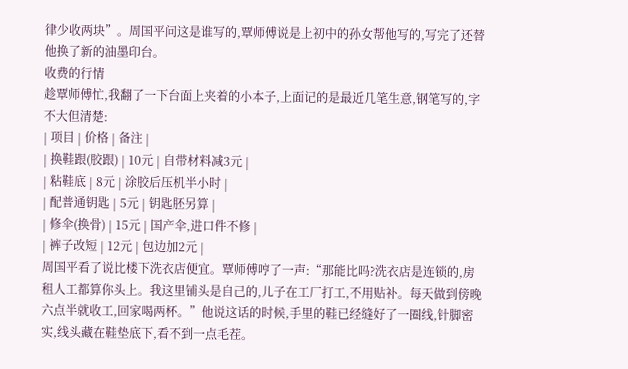律少收两块”。周国平问这是谁写的,覃师傅说是上初中的孙女帮他写的,写完了还替他换了新的油墨印台。
收费的行情
趁覃师傅忙,我翻了一下台面上夹着的小本子,上面记的是最近几笔生意,钢笔写的,字不大但清楚:
| 项目 | 价格 | 备注 |
| 换鞋跟(胶跟) | 10元 | 自带材料减3元 |
| 粘鞋底 | 8元 | 涂胶后压机半小时 |
| 配普通钥匙 | 5元 | 钥匙胚另算 |
| 修伞(换骨) | 15元 | 国产伞,进口件不修 |
| 裤子改短 | 12元 | 包边加2元 |
周国平看了说比楼下洗衣店便宜。覃师傅哼了一声:“那能比吗?洗衣店是连锁的,房租人工都算你头上。我这里铺头是自己的,儿子在工厂打工,不用贴补。每天做到傍晚六点半就收工,回家喝两杯。”他说这话的时候,手里的鞋已经缝好了一圈线,针脚密实,线头藏在鞋垫底下,看不到一点毛茬。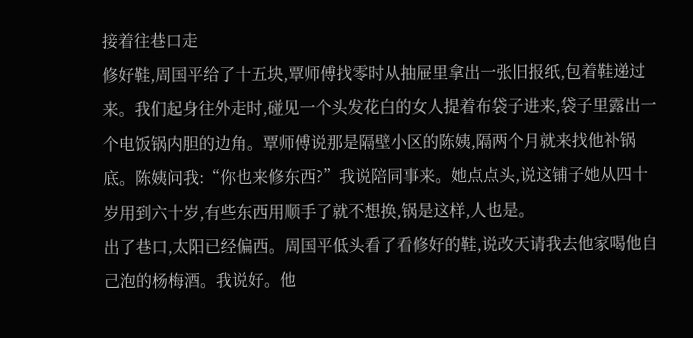接着往巷口走
修好鞋,周国平给了十五块,覃师傅找零时从抽屉里拿出一张旧报纸,包着鞋递过来。我们起身往外走时,碰见一个头发花白的女人提着布袋子进来,袋子里露出一个电饭锅内胆的边角。覃师傅说那是隔壁小区的陈姨,隔两个月就来找他补锅底。陈姨问我:“你也来修东西?”我说陪同事来。她点点头,说这铺子她从四十岁用到六十岁,有些东西用顺手了就不想换,锅是这样,人也是。
出了巷口,太阳已经偏西。周国平低头看了看修好的鞋,说改天请我去他家喝他自己泡的杨梅酒。我说好。他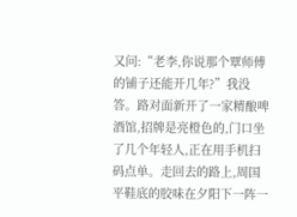又问:“老李,你说那个覃师傅的铺子还能开几年?”我没答。路对面新开了一家精酿啤酒馆,招牌是亮橙色的,门口坐了几个年轻人,正在用手机扫码点单。走回去的路上,周国平鞋底的胶味在夕阳下一阵一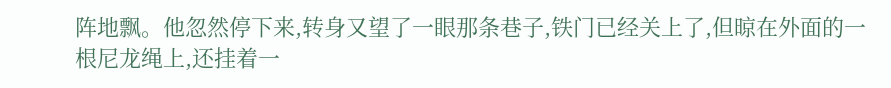阵地飘。他忽然停下来,转身又望了一眼那条巷子,铁门已经关上了,但晾在外面的一根尼龙绳上,还挂着一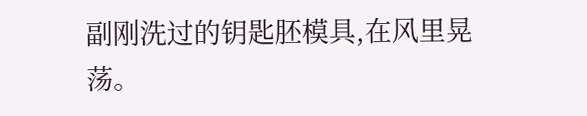副刚洗过的钥匙胚模具,在风里晃荡。